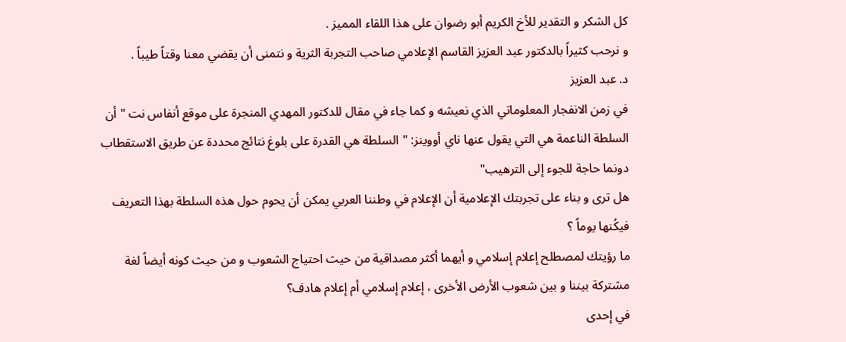كل الشكر و التقدير للأخ الكريم أبو رضوان على هذا اللقاء المميز .
و نرحب كثيراً بالدكتور عبد العزيز القاسم الإعلامي صاحب التجربة الثرية و نتمنى أن يقضي معنا وقتاً طيباً .
د. عبد العزيز
في زمن الانفجار المعلوماتي الذي نعيشه و كما جاء في مقال للدكتور المهدي المنجرة على موقع أنفاس نت " أن السلطة الناعمة هي التي يقول عنها ناي أووينز: "السلطة هي القدرة على بلوغ نتائج محددة عن طريق الاستقطاب دونما حاجة للجوء إلى الترهيب"
هل ترى و بناء على تجربتك الإعلامية أن الإعلام في وطننا العربي يمكن أن يحوم حول هذه السلطة بهذا التعريف فيكُنها يوماً ؟
ما رؤيتك لمصطلح إعلام إسلامي و أيهما أكثر مصداقية من حيث احتياج الشعوب و من حيث كونه أيضاً لغة مشتركة بيننا و بين شعوب الأرض الأخرى ، إعلام إسلامي أم إعلام هادف؟
في إحدى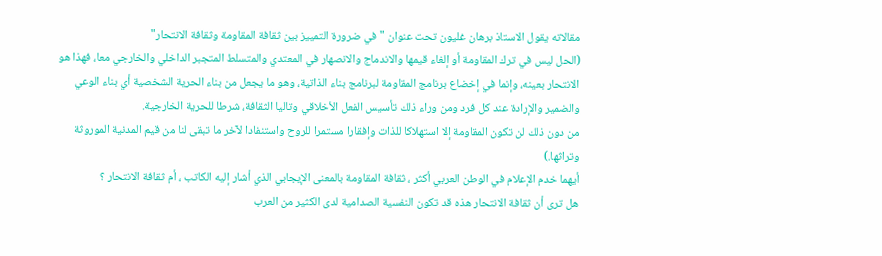مقالاته يقول الاستاذ برهان غليون تحت عنوان "في ضرورة التمييز بين ثقافة المقاومة وثقافة الانتحار"
(الحل ليس في ترك المقاومة أو إلغاء قيمها والاندماج والانصهار في المعتدي والمتسلط المتجبر الداخلي والخارجي معا، فهذا هو الانتحار بعينه، وإنما في إخضاع برنامج المقاومة لبرنامج بناء الذاتية، وهو ما يجعل من بناء الحرية الشخصية أي بناء الوعي والضمير والإرادة عند كل فرد ومن وراء ذلك تأسيس الفعل الأخلاقي وتاليا الثقافة، شرطا للحرية الخارجية.
من دون ذلك لن تكون المقاومة إلا استهلاكا للذات وإفقارا مستمرا للروح واستنفادا لآخر ما تبقى لنا من قيم المدنية الموروثة وتراثها.)
أيهما خدم الإعلام في الوطن العربي أكثر ، ثقافة المقاومة بالمعنى الإيجابي الذي أشار إليه الكاتب ، أم ثقافة الانتحار ؟
هل ترى أن ثقافة الانتحار هذه قد تكون النفسية الصدامية لدى الكثير من العرب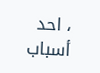، احد أسباب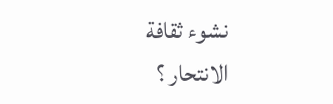نشوء ثقافة الانتحار ؟